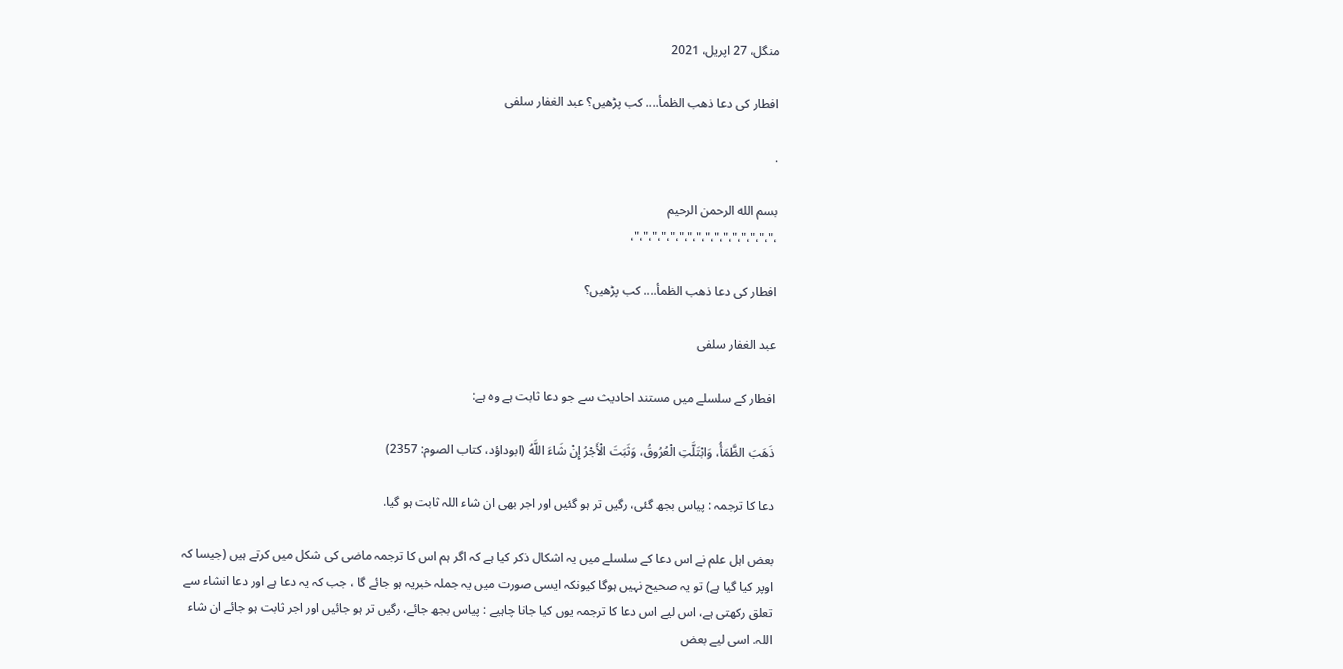منگل، 27 اپریل، 2021

افطار کی دعا ذهب الظمأ.... کب پڑھیں؟ عبد الغفار سلفی

.

بسم الله الرحمن الرحيم
،"،"،"،"،"،"،"،"،"،"،"،"،"،"،"،"،

افطار کی دعا ذهب الظمأ.... کب پڑھیں؟

عبد الغفار سلفی

افطار کے سلسلے میں مستند احادیث سے جو دعا ثابت ہے وہ ہے:

ذَهَبَ الظَّمَأُ، وَابْتَلَّتِ الْعُرُوقُ، وَثَبَتَ الْأَجْرُ إِنْ شَاءَ اللَّهُ (ابوداؤد، کتاب الصوم: 2357)

دعا کا ترجمہ : پیاس بجھ گئی، رگیں تر ہو گئیں اور اجر بھی ان شاء اللہ ثابت ہو گیا.

بعض اہل علم نے اس دعا کے سلسلے میں یہ اشکال ذکر کیا ہے کہ اگر ہم اس کا ترجمہ ماضی کی شکل میں کرتے ہیں (جیسا کہ اوپر کیا گیا ہے) تو یہ صحیح نہیں ہوگا کیونکہ ایسی صورت میں یہ جملہ خبریہ ہو جائے گا ، جب کہ یہ دعا ہے اور دعا انشاء سے تعلق رکھتی ہے، اس لیے اس دعا کا ترجمہ یوں کیا جانا چاہیے : پیاس بجھ جائے، رگیں تر ہو جائیں اور اجر ثابت ہو جائے ان شاء اللہ. اسی لیے بعض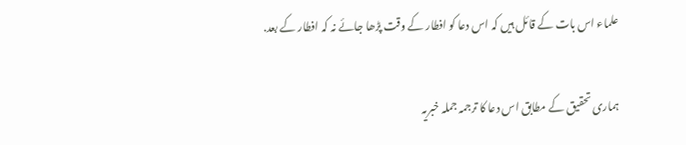علماء اس بات کے قائل ہیں کہ اس دعا کو افطار کے وقت پڑھا جائے نہ کہ افطار کے بعد.

ہماری تحقیق کے مطابق اس دعا کا ترجمہ جملہ خبریہ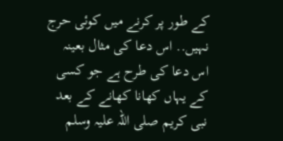کے طور پر کرنے میں کوئی حرج نہیں.. اس دعا کی مثال بعینہ اس دعا کی طرح ہے جو کسی کے یہاں کھانا کھانے کے بعد نبی کریم صلی اللہ علیہ وسلم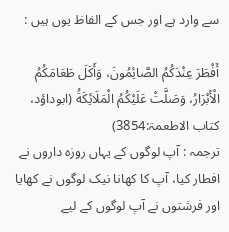سے وارد ہے اور جس کے الفاظ یوں ہیں :

أَفْطَرَ عِنْدَكُمُ الصَّائِمُونَ، وَأَكَلَ طَعَامَكُمُ الْأَبْرَارُ، وَصَلَّتْ عَلَيْكُمُ الْمَلَائِكَةُ (ابوداؤد، کتاب الاطعمۃ:3854)
ترجمہ : آپ لوگوں کے یہاں روزہ داروں نے افطار کیا، آپ کا کھانا نیک لوگوں نے کھایا اور فرشتوں نے آپ لوگوں کے لیے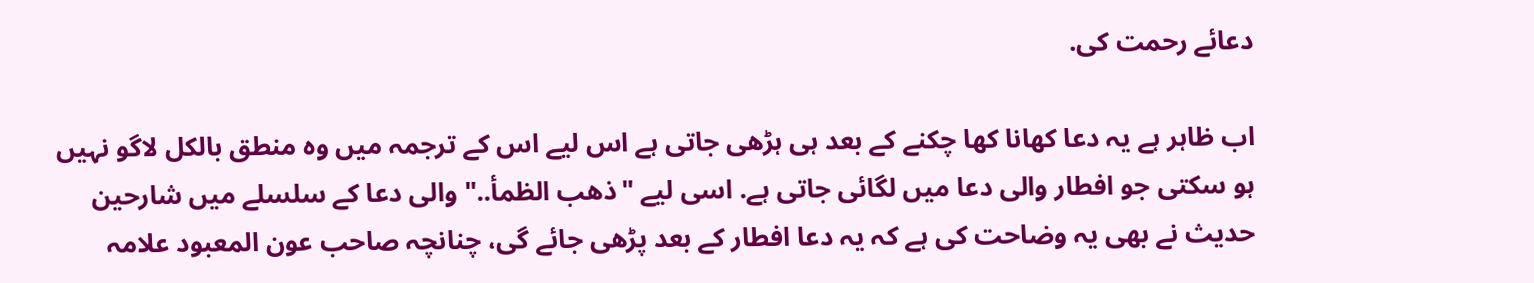دعائے رحمت کی.

اب ظاہر ہے یہ دعا کھانا کھا چکنے کے بعد ہی ہڑھی جاتی ہے اس لیے اس کے ترجمہ میں وہ منطق بالکل لاگو نہیں ہو سکتی جو افطار والی دعا میں لگائی جاتی ہے. اسی لیے "ذهب الظمأ.." والی دعا کے سلسلے میں شارحین حدیث نے بھی یہ وضاحت کی ہے کہ یہ دعا افطار کے بعد پڑھی جائے گی، چنانچہ صاحب عون المعبود علامہ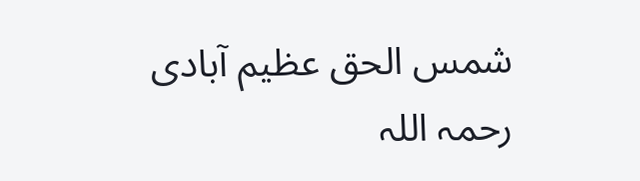شمس الحق عظیم آبادی رحمہ اللہ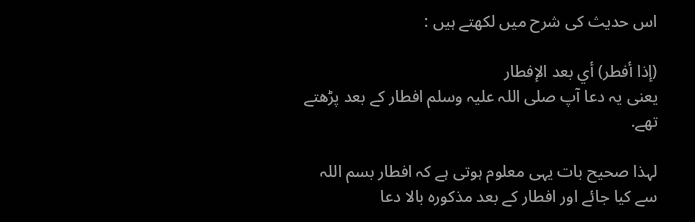اس حدیث کی شرح میں لکھتے ہیں :

(إذا أفطر) أي بعد الإفطار
یعنی یہ دعا آپ صلی اللہ علیہ وسلم افطار کے بعد پڑھتے تھے.

لہذا صحیح بات یہی معلوم ہوتی ہے کہ افطار بسم اللہ سے کیا جائے اور افطار کے بعد مذکورہ بالا دعا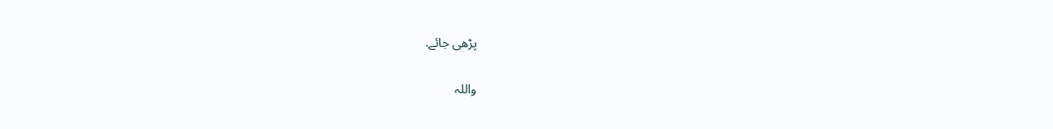پڑھی جائے.

واللہ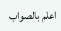اعلم بالصواب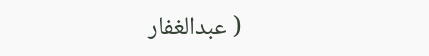( عبدالغفار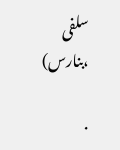سلفی ،بنارس)

.